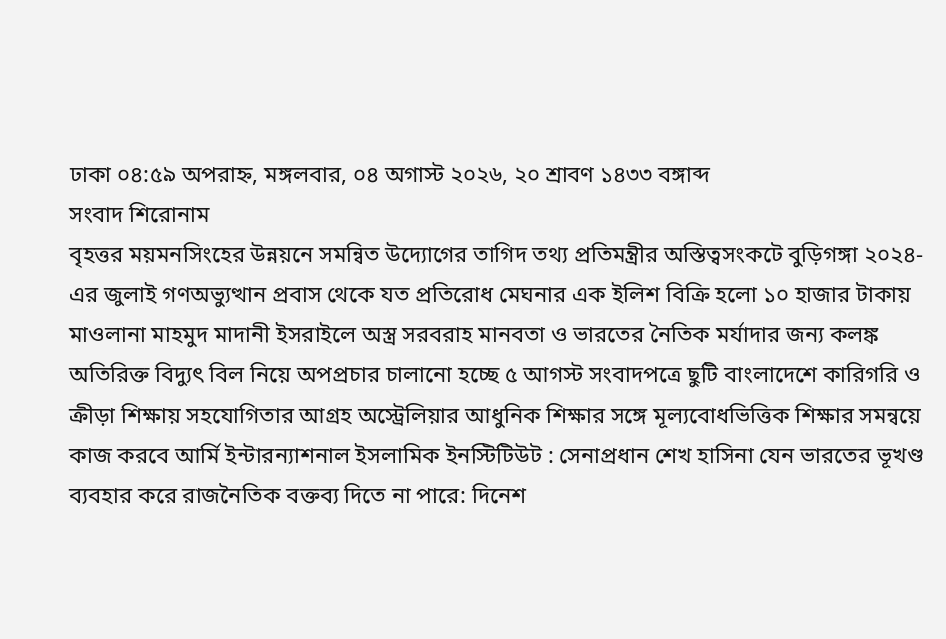ঢাকা ০৪:৫৯ অপরাহ্ন, মঙ্গলবার, ০৪ অগাস্ট ২০২৬, ২০ শ্রাবণ ১৪৩৩ বঙ্গাব্দ
সংবাদ শিরোনাম
বৃহত্তর ময়মনসিংহের উন্নয়নে সমন্বিত উদ্যোগের তাগিদ তথ্য প্রতিমন্ত্রীর অস্তিত্বসংকটে বুড়িগঙ্গা ২০২৪-এর জুলাই গণঅভ্যুত্থান প্রবাস থেকে যত প্রতিরোধ মেঘনার এক ইলিশ বিক্রি হলো ১০ হাজার টাকায় মাওলানা মাহমুদ মাদানী ইসরাইলে অস্ত্র সরবরাহ মানবতা ও ভারতের নৈতিক মর্যাদার জন্য কলঙ্ক অতিরিক্ত বিদ্যুৎ বিল নিয়ে অপপ্রচার চালানো হচ্ছে ৫ আগস্ট সংবাদপত্রে ছুটি বাংলাদেশে কারিগরি ও ক্রীড়া শিক্ষায় সহযোগিতার আগ্রহ অস্ট্রেলিয়ার আধুনিক শিক্ষার সঙ্গে মূল্যবোধভিত্তিক শিক্ষার সমন্বয়ে কাজ করবে আর্মি ইন্টারন্যাশনাল ইসলামিক ইনস্টিটিউট : সেনাপ্রধান শেখ হাসিনা যেন ভারতের ভূখণ্ড ব্যবহার করে রাজনৈতিক বক্তব্য দিতে না পারে: দিনেশ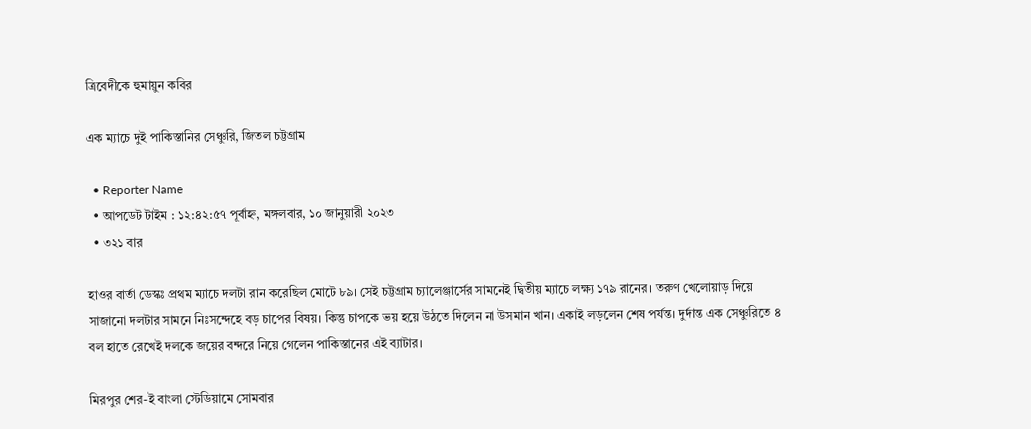ত্রিবেদীকে হুমায়ুন কবির

এক ম্যাচে দুই পাকিস্তানির সেঞ্চুরি, জিতল চট্টগ্রাম

  • Reporter Name
  • আপডেট টাইম : ১২:৪২:৫৭ পূর্বাহ্ন, মঙ্গলবার, ১০ জানুয়ারী ২০২৩
  • ৩২১ বার

হাওর বার্তা ডেস্কঃ প্রথম ম্যাচে দলটা রান করেছিল মোটে ৮৯। সেই চট্টগ্রাম চ্যালেঞ্জার্সের সামনেই দ্বিতীয় ম্যাচে লক্ষ্য ১৭৯ রানের। তরুণ খেলোয়াড় দিয়ে সাজানো দলটার সামনে নিঃসন্দেহে বড় চাপের বিষয়। কিন্তু চাপকে ভয় হয়ে উঠতে দিলেন না উসমান খান। একাই লড়লেন শেষ পর্যন্ত। দুর্দান্ত এক সেঞ্চুরিতে ৪ বল হাতে রেখেই দলকে জয়ের বন্দরে নিয়ে গেলেন পাকিস্তানের এই ব্যাটার।

মিরপুর শের-ই বাংলা স্টেডিয়ামে সোমবার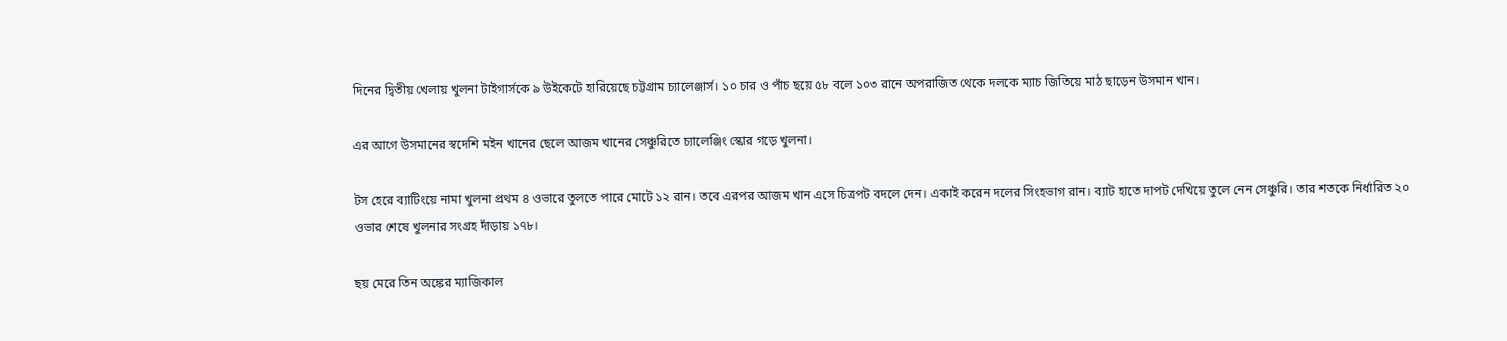দিনের দ্বিতীয় খেলায় খুলনা টাইগার্সকে ৯ উইকেটে হারিয়েছে চট্টগ্রাম চ্যালেঞ্জার্স। ১০ চার ও পাঁচ ছয়ে ৫৮ বলে ১০৩ রানে অপরাজিত থেকে দলকে ম্যাচ জিতিয়ে মাঠ ছাড়েন উসমান খান।

এর আগে উসমানের স্বদেশি মইন খানের ছেলে আজম খানের সেঞ্চুরিতে চ্যালেঞ্জিং স্কোর গড়ে খুলনা।

টস হেরে ব্যাটিংয়ে নামা খুলনা প্রথম ৪ ওভারে তুলতে পারে মোটে ১২ রান। তবে এরপর আজম খান এসে চিত্রপট বদলে দেন। একাই করেন দলের সিংহভাগ রান। ব্যাট হাতে দাপট দেখিয়ে তুলে নেন সেঞ্চুরি। তার শতকে নির্ধারিত ২০ ওভার শেষে খুলনার সংগ্রহ দাঁড়ায় ১৭৮।

ছয় মেরে তিন অঙ্কের ম্যাজিকাল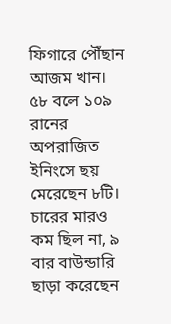ফিগারে পৌঁছান আজম খান। ৫৮ বলে ১০৯ রানের অপরাজিত ইনিংসে ছয় মেরেছেন ৮টি। চারের মারও কম ছিল না, ৯ বার বাউন্ডারি ছাড়া করেছেন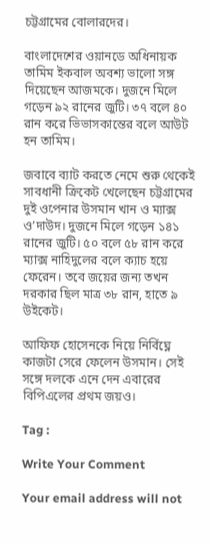চট্টগ্রামের বোলারদের।

বাংলাদেশের ওয়ানডে অধিনায়ক তামিম ইকবাল অবশ্য ভালো সঙ্গ দিয়েছেন আজমকে। দুজনে মিলে গড়েন ৯২ রানের জুটি। ৩৭ বলে ৪০ রান করে ভিভাসকান্তের বলে আউট হন তামিম।

জবাবে ব্যাট করতে নেমে শুরু থেকেই সাবধানী ক্রিকেট খেলেছেন চট্টগ্রামের দুই ওপেনার উসমান খান ও ম্যাক্স ও’দাউদ। দুজনে মিলে গড়েন ১৪১ রানের জুটি। ৫০ বলে ৫৮ রান করে ম্যাক্স নাহিদুলের বলে ক্যাচ হয়ে ফেরেন। তবে জয়ের জন্য তখন দরকার ছিল মাত্র ৩৮ রান, হাতে ৯ উইকেট।

আফিফ হোসেনকে নিয়ে নির্বিঘ্নে কাজটা সেরে ফেলেন উসমান। সেই সঙ্গে দলকে এনে দেন এবারের বিপিএলের প্রথম জয়ও।

Tag :

Write Your Comment

Your email address will not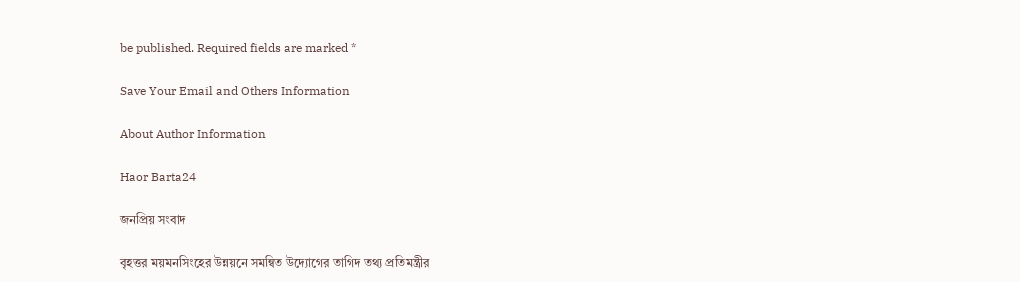be published. Required fields are marked *

Save Your Email and Others Information

About Author Information

Haor Barta24

জনপ্রিয় সংবাদ

বৃহত্তর ময়মনসিংহের উন্নয়নে সমন্বিত উদ্যোগের তাগিদ তথ্য প্রতিমন্ত্রীর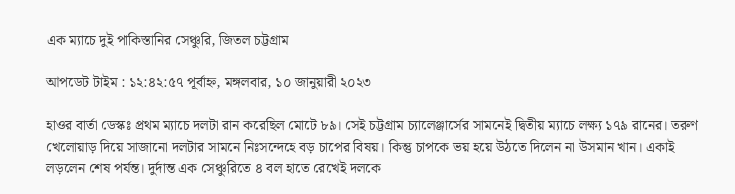এক ম্যাচে দুই পাকিস্তানির সেঞ্চুরি, জিতল চট্টগ্রাম

আপডেট টাইম : ১২:৪২:৫৭ পূর্বাহ্ন, মঙ্গলবার, ১০ জানুয়ারী ২০২৩

হাওর বার্তা ডেস্কঃ প্রথম ম্যাচে দলটা রান করেছিল মোটে ৮৯। সেই চট্টগ্রাম চ্যালেঞ্জার্সের সামনেই দ্বিতীয় ম্যাচে লক্ষ্য ১৭৯ রানের। তরুণ খেলোয়াড় দিয়ে সাজানো দলটার সামনে নিঃসন্দেহে বড় চাপের বিষয়। কিন্তু চাপকে ভয় হয়ে উঠতে দিলেন না উসমান খান। একাই লড়লেন শেষ পর্যন্ত। দুর্দান্ত এক সেঞ্চুরিতে ৪ বল হাতে রেখেই দলকে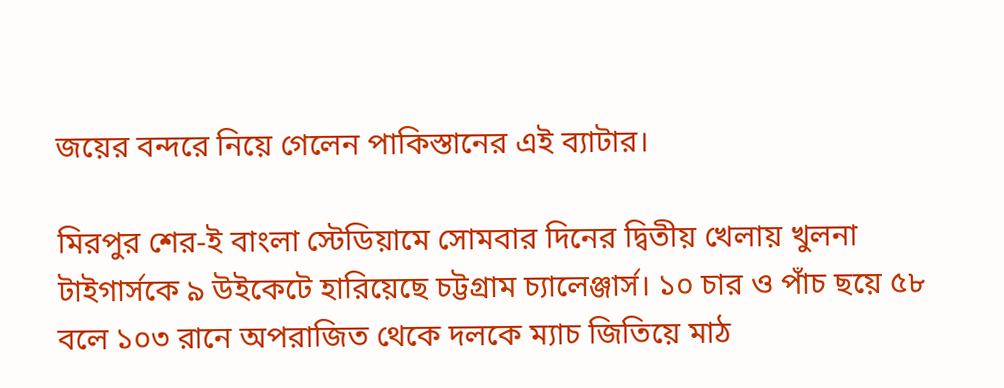জয়ের বন্দরে নিয়ে গেলেন পাকিস্তানের এই ব্যাটার।

মিরপুর শের-ই বাংলা স্টেডিয়ামে সোমবার দিনের দ্বিতীয় খেলায় খুলনা টাইগার্সকে ৯ উইকেটে হারিয়েছে চট্টগ্রাম চ্যালেঞ্জার্স। ১০ চার ও পাঁচ ছয়ে ৫৮ বলে ১০৩ রানে অপরাজিত থেকে দলকে ম্যাচ জিতিয়ে মাঠ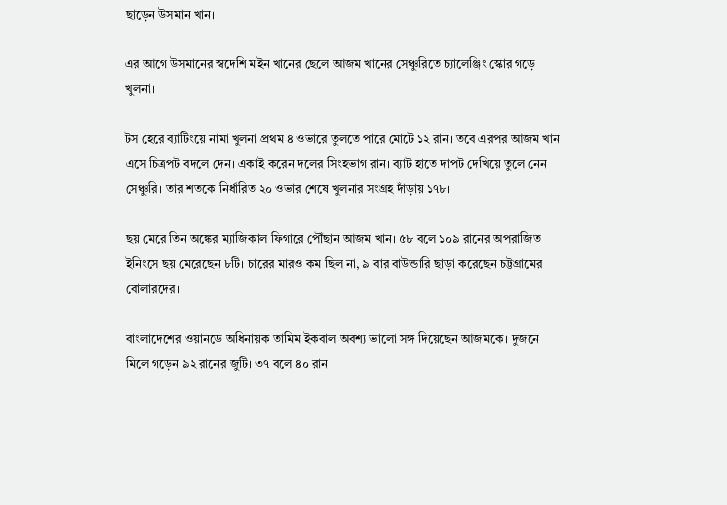ছাড়েন উসমান খান।

এর আগে উসমানের স্বদেশি মইন খানের ছেলে আজম খানের সেঞ্চুরিতে চ্যালেঞ্জিং স্কোর গড়ে খুলনা।

টস হেরে ব্যাটিংয়ে নামা খুলনা প্রথম ৪ ওভারে তুলতে পারে মোটে ১২ রান। তবে এরপর আজম খান এসে চিত্রপট বদলে দেন। একাই করেন দলের সিংহভাগ রান। ব্যাট হাতে দাপট দেখিয়ে তুলে নেন সেঞ্চুরি। তার শতকে নির্ধারিত ২০ ওভার শেষে খুলনার সংগ্রহ দাঁড়ায় ১৭৮।

ছয় মেরে তিন অঙ্কের ম্যাজিকাল ফিগারে পৌঁছান আজম খান। ৫৮ বলে ১০৯ রানের অপরাজিত ইনিংসে ছয় মেরেছেন ৮টি। চারের মারও কম ছিল না, ৯ বার বাউন্ডারি ছাড়া করেছেন চট্টগ্রামের বোলারদের।

বাংলাদেশের ওয়ানডে অধিনায়ক তামিম ইকবাল অবশ্য ভালো সঙ্গ দিয়েছেন আজমকে। দুজনে মিলে গড়েন ৯২ রানের জুটি। ৩৭ বলে ৪০ রান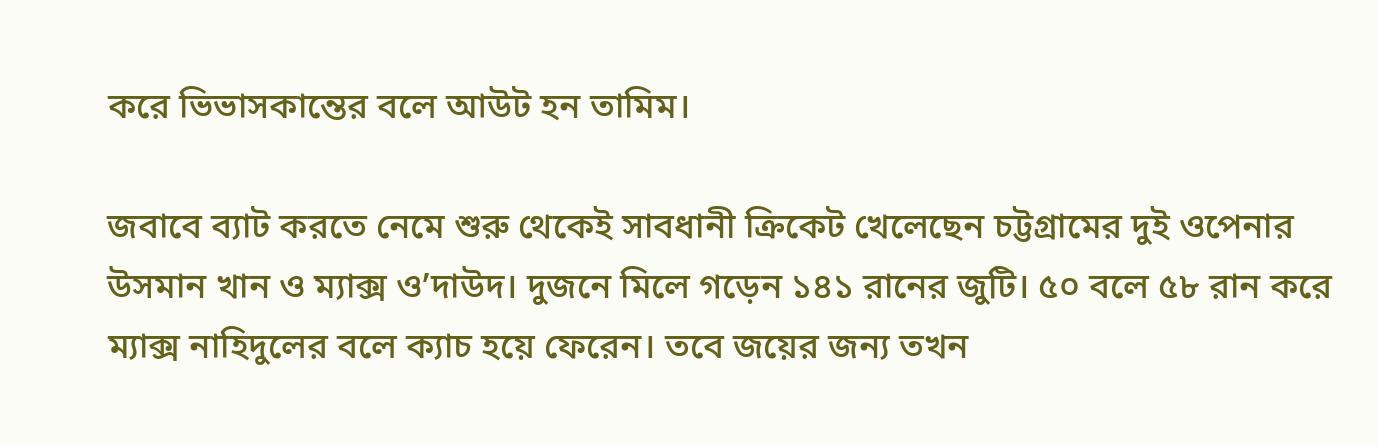করে ভিভাসকান্তের বলে আউট হন তামিম।

জবাবে ব্যাট করতে নেমে শুরু থেকেই সাবধানী ক্রিকেট খেলেছেন চট্টগ্রামের দুই ওপেনার উসমান খান ও ম্যাক্স ও’দাউদ। দুজনে মিলে গড়েন ১৪১ রানের জুটি। ৫০ বলে ৫৮ রান করে ম্যাক্স নাহিদুলের বলে ক্যাচ হয়ে ফেরেন। তবে জয়ের জন্য তখন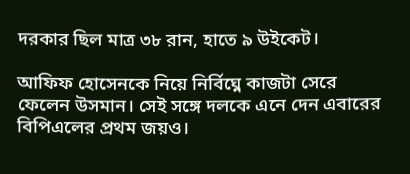দরকার ছিল মাত্র ৩৮ রান, হাতে ৯ উইকেট।

আফিফ হোসেনকে নিয়ে নির্বিঘ্নে কাজটা সেরে ফেলেন উসমান। সেই সঙ্গে দলকে এনে দেন এবারের বিপিএলের প্রথম জয়ও।